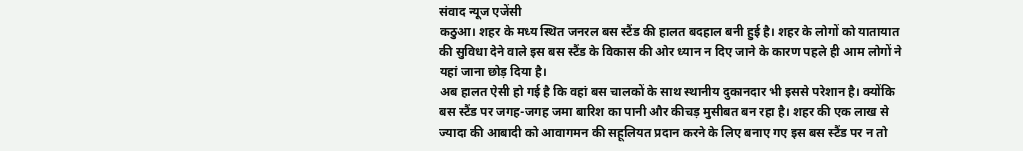संवाद न्यूज एजेंसी
कठुआ। शहर के मध्य स्थित जनरल बस स्टैंड की हालत बदहाल बनी हुई है। शहर के लोगों को यातायात की सुविधा देने वाले इस बस स्टैंड के विकास की ओर ध्यान न दिए जाने के कारण पहले ही आम लोगों ने यहां जाना छोड़ दिया है।
अब हालत ऐसी हो गई है कि वहां बस चालकों के साथ स्थानीय दुकानदार भी इससे परेशान है। क्योंकि बस स्टैंड पर जगह-जगह जमा बारिश का पानी और कीचड़ मुसीबत बन रहा है। शहर की एक लाख से ज्यादा की आबादी को आवागमन की सहूलियत प्रदान करने के लिए बनाए गए इस बस स्टैंड पर न तो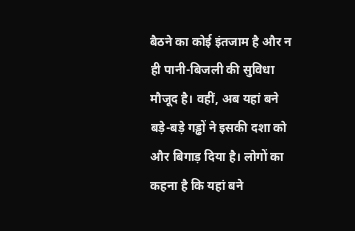बैठने का कोई इंतजाम है और न ही पानी-बिजली की सुविधा मौजूद है। वहीं, अब यहां बने बड़े-बड़े गड्ढों ने इसकी दशा को और बिगाड़ दिया है। लोगों का कहना है कि यहां बने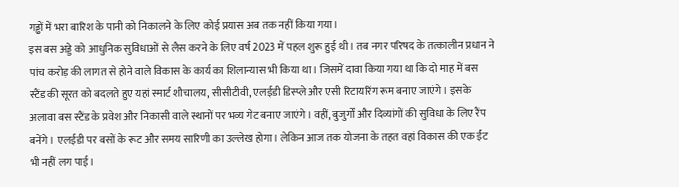गड्ढों में भरा बारिश के पानी को निकालने के लिए कोई प्रयास अब तक नहीं किया गया।
इस बस अड्डे को आधुनिक सुविधाओं से लैस करने के लिए वर्ष 2023 में पहल शुरू हुई थी। तब नगर परिषद के तत्कालीन प्रधान ने पांच करोड़ की लागत से होने वाले विकास के कार्य का शिलान्यास भी किया था। जिसमें दावा किया गया था कि दो माह में बस स्टैंड की सूरत को बदलते हुए यहां स्मार्ट शौचालय, सीसीटीवी, एलईडी डिस्प्ले और एसी रिटायरिंग रूम बनाए जाएंगे। इसके अलावा बस स्टैंड के प्रवेश और निकासी वाले स्थानों पर भव्य गेट बनाए जाएंगे। वहीं, बुजुर्गों और दिव्यांगों की सुविधा के लिए रैंप बनेंगे। एलईडी पर बसों के रूट और समय सारिणी का उल्लेख होगा। लेकिन आज तक योजना के तहत वहां विकास की एक ईंट भी नहीं लग पाई।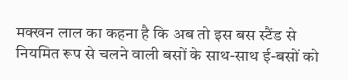मक्खन लाल का कहना है कि अब तो इस बस स्टैंड से नियमित रूप से चलने वाली बसों के साथ-साथ ई-बसों को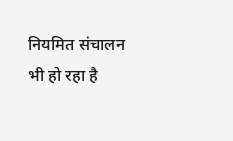नियमित संचालन भी हो रहा है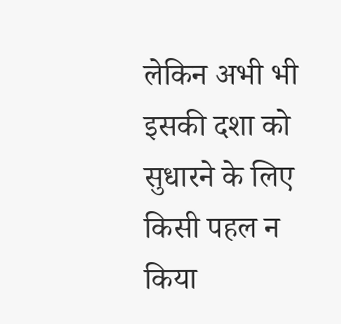लेकिन अभी भी इसकी दशा को सुधारने के लिए किसी पहल न किया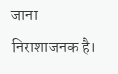जाना निराशाजनक है।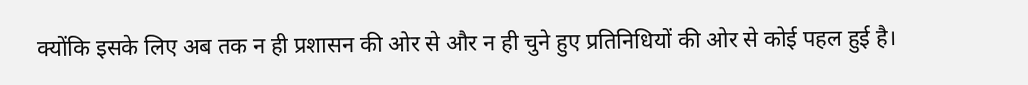क्योंकि इसके लिए अब तक न ही प्रशासन की ओर से और न ही चुने हुए प्रतिनिधियों की ओर से कोई पहल हुई है।